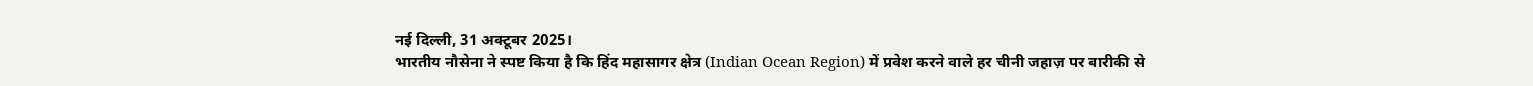नई दिल्ली, 31 अक्टूबर 2025।
भारतीय नौसेना ने स्पष्ट किया है कि हिंद महासागर क्षेत्र (Indian Ocean Region) में प्रवेश करने वाले हर चीनी जहाज़ पर बारीकी से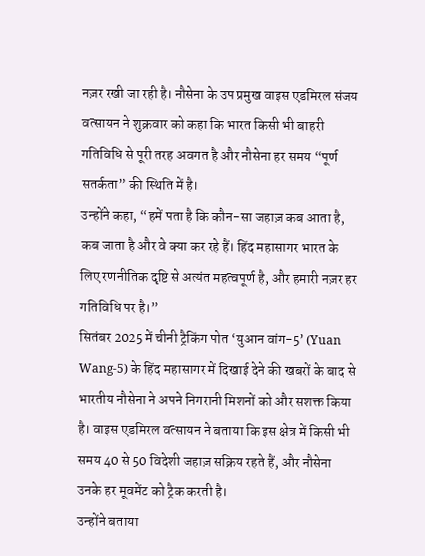नज़र रखी जा रही है। नौसेना के उप प्रमुख वाइस एडमिरल संजय वत्सायन ने शुक्रवार को कहा कि भारत किसी भी बाहरी गतिविधि से पूरी तरह अवगत है और नौसेना हर समय “पूर्ण सतर्कता” की स्थिति में है।
उन्होंने कहा, “हमें पता है कि कौन-सा जहाज़ कब आता है, कब जाता है और वे क्या कर रहे हैं। हिंद महासागर भारत के लिए रणनीतिक दृष्टि से अत्यंत महत्वपूर्ण है, और हमारी नज़र हर गतिविधि पर है।”
सितंबर 2025 में चीनी ट्रैकिंग पोत ‘युआन वांग-5’ (Yuan Wang-5) के हिंद महासागर में दिखाई देने की खबरों के बाद से भारतीय नौसेना ने अपने निगरानी मिशनों को और सशक्त किया है। वाइस एडमिरल वत्सायन ने बताया कि इस क्षेत्र में किसी भी समय 40 से 50 विदेशी जहाज़ सक्रिय रहते हैं, और नौसेना उनके हर मूवमेंट को ट्रैक करती है।
उन्होंने बताया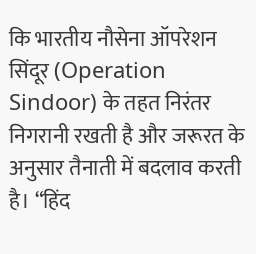कि भारतीय नौसेना ऑपरेशन सिंदूर (Operation Sindoor) के तहत निरंतर निगरानी रखती है और जरूरत के अनुसार तैनाती में बदलाव करती है। “हिंद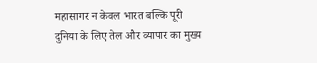महासागर न केवल भारत बल्कि पूरी दुनिया के लिए तेल और व्यापार का मुख्य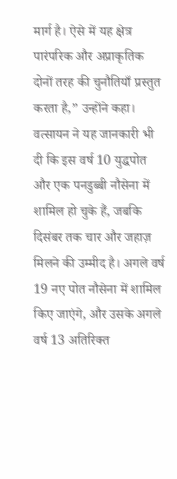मार्ग है। ऐसे में यह क्षेत्र पारंपरिक और अप्राकृतिक दोनों तरह की चुनौतियाँ प्रस्तुत करता है,” उन्होंने कहा।
वत्सायन ने यह जानकारी भी दी कि इस वर्ष 10 युद्धपोत और एक पनडुब्बी नौसेना में शामिल हो चुके हैं, जबकि दिसंबर तक चार और जहाज़ मिलने की उम्मीद है। अगले वर्ष 19 नए पोत नौसेना में शामिल किए जाएंगे, और उसके अगले वर्ष 13 अतिरिक्त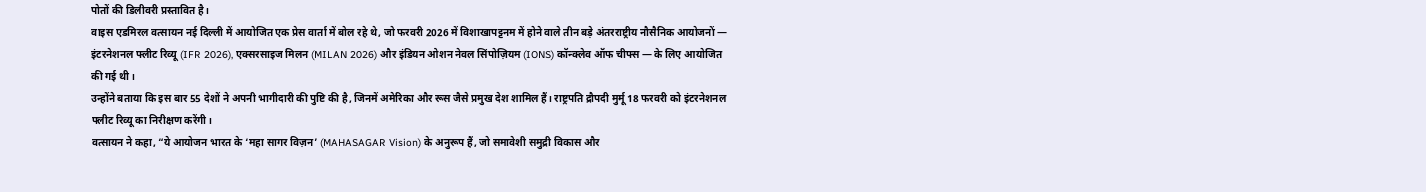पोतों की डिलीवरी प्रस्तावित है।
वाइस एडमिरल वत्सायन नई दिल्ली में आयोजित एक प्रेस वार्ता में बोल रहे थे, जो फरवरी 2026 में विशाखापट्टनम में होने वाले तीन बड़े अंतरराष्ट्रीय नौसैनिक आयोजनों —
इंटरनेशनल फ्लीट रिव्यू (IFR 2026), एक्सरसाइज मिलन (MILAN 2026) और इंडियन ओशन नेवल सिंपोज़ियम (IONS) कॉन्क्लेव ऑफ चीफ्स — के लिए आयोजित की गई थी।
उन्होंने बताया कि इस बार 55 देशों ने अपनी भागीदारी की पुष्टि की है, जिनमें अमेरिका और रूस जैसे प्रमुख देश शामिल हैं। राष्ट्रपति द्रौपदी मुर्मू 18 फरवरी को इंटरनेशनल फ्लीट रिव्यू का निरीक्षण करेंगी।
वत्सायन ने कहा, “ये आयोजन भारत के ‘महा सागर विज़न’ (MAHASAGAR Vision) के अनुरूप हैं, जो समावेशी समुद्री विकास और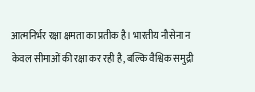आत्मनिर्भर रक्षा क्षमता का प्रतीक है। भारतीय नौसेना न केवल सीमाओं की रक्षा कर रही है, बल्कि वैश्विक समुद्री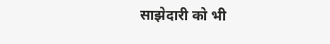साझेदारी को भी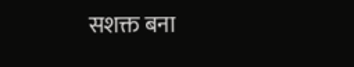सशक्त बना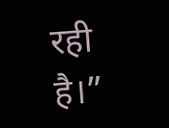रही है।”